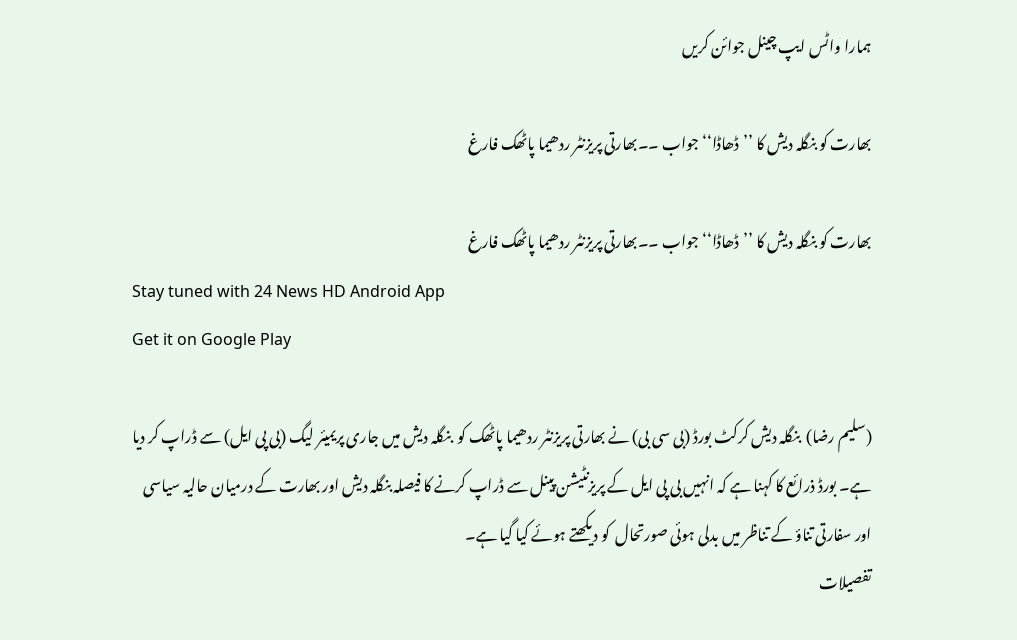ہمارا واٹس ایپ چینل جوائن کریں

بھارت کو بنگلہ دیش کا ’’ڈھاڈا‘‘جواب ۔۔بھارتی پریزنٹر ردھیما پاٹھک فارغ

بھارت کو بنگلہ دیش کا ’’ڈھاڈا‘‘جواب ۔۔بھارتی پریزنٹر ردھیما پاٹھک فارغ
Stay tuned with 24 News HD Android App
Get it on Google Play

(سلیم رضا)  بنگلہ دیش کرکٹ بورڈ (بی سی بی) نے بھارتی پریزنٹر ردھیما پاٹھک کو  بنگلہ دیش میں جاری پریمیئر لیگ (بی پی ایل) سے ڈراپ کر دیا ہے۔ بورڈ ذرائع کا کہنا ہے کہ انہیں بی پی ایل کے پریزنٹیشن پینل سے ڈراپ کرنے کا فیصلہ بنگلہ دیش اور بھارت کے درمیان حالیہ سیاسی اور سفارتی تناؤ کے تناظر میں بدلی ہوئی صورتحال  کو دیکھتے ہوئے کیا گیا ہے۔
تفصیلات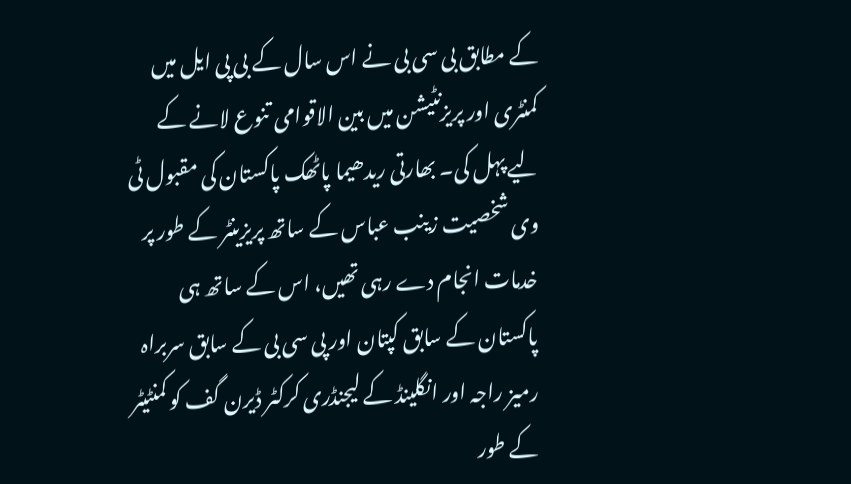کے مطابق بی سی بی نے اس سال کے بی پی ایل میں کمنٹری اور پریزنٹیشن میں بین الاقوامی تنوع لانے کے لیے پہل کی۔ بھارتی ریدھیما پاٹھک پاکستان کی مقبول ٹی وی شخصیت زینب عباس کے ساتھ پریزینٹر کے طور پر خدمات انجام دے رہی تھیں، اس کے ساتھ ہی پاکستان کے سابق کپتان اور پی سی بی کے سابق سربراہ رمیز راجہ اور انگلینڈ کے لیجنڈری کرکٹر ڈیرن گف کو کمنٹیٹر کے طور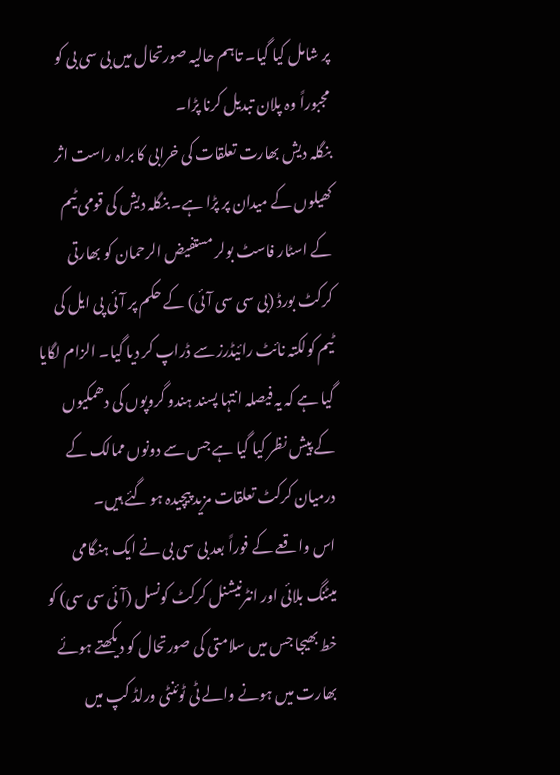پر شامل کیا گیا۔ تاہم حالیہ صورتحال میں بی سی بی کو مجبوراً وہ پلان تبدیل کرنا پڑا۔
بنگلہ دیش بھارت تعلقات کی خرابی کا براہ راست اثر کھیلوں کے میدان پر پڑا ہے۔ بنگلہ دیش کی قومی ٹیم کے اسٹار فاسٹ بولر مستفیض الرحمان کو بھارتی کرکٹ بورڈ (بی سی سی آئی) کے حکم پر آئی پی ایل کی ٹیم کولکتہ نائٹ رائیڈرز سے ڈراپ کر دیا گیا۔ الزام لگایا گیا ہے کہ یہ فیصلہ انتہا پسند ہندو گروپوں کی دھمکیوں کے پیش نظر کیا گیا ہے جس سے دونوں ممالک کے درمیان کرکٹ تعلقات مزید پیچیدہ ہو گئے ہیں۔
اس واقعے کے فوراً بعد بی سی بی نے ایک ہنگامی میٹنگ بلائی اور انٹرنیشنل کرکٹ کونسل (آئی سی سی) کو خط بھیجا جس میں سلامتی کی صورتحال کو دیکھتے ہوئے بھارت میں ہونے والے ٹی ٹوئنٹی ورلڈ کپ میں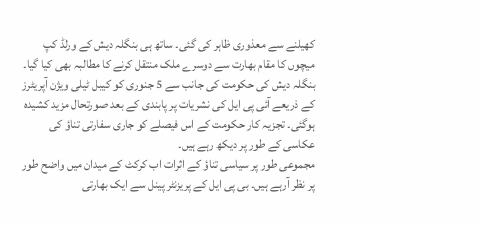کھیلنے سے معذوری ظاہر کی گئی۔ ساتھ ہی بنگلہ دیش کے ورلڈ کپ میچوں کا مقام بھارت سے دوسرے ملک منتقل کرنے کا مطالبہ بھی کیا گیا۔ بنگلہ دیش کی حکومت کی جانب سے 5 جنوری کو کیبل ٹیلی ویژن آپریٹرز کے ذریعے آئی پی ایل کی نشریات پر پابندی کے بعد صورتحال مزید کشیدہ ہوگئی۔ تجزیہ کار حکومت کے اس فیصلے کو جاری سفارتی تناؤ کی عکاسی کے طور پر دیکھ رہے ہیں۔
مجموعی طور پر سیاسی تناؤ کے اثرات اب کرکٹ کے میدان میں واضح طور پر نظر آرہے ہیں۔ بی پی ایل کے پریزنٹر پینل سے ایک بھارتی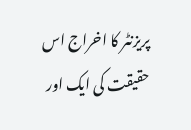پریزنٹر کا اخراج اس حقیقت کی ایک اور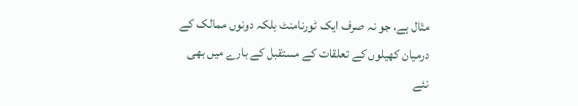مثال ہے، جو نہ صرف ایک ٹورنامنٹ بلکہ دونوں ممالک کے درمیان کھیلوں کے تعلقات کے مستقبل کے بارے میں بھی نئے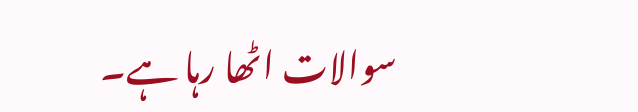سوالات اٹھا رہا ہے۔